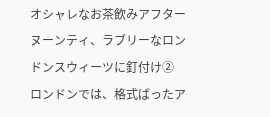オシャレなお茶飲みアフターヌーンティ、ラブリーなロンドンスウィーツに釘付け②
ロンドンでは、格式ばったア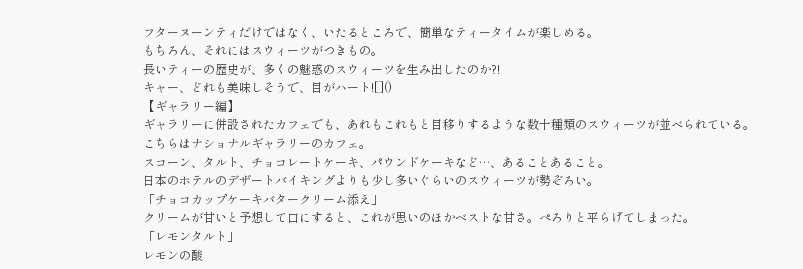フターヌーンティだけではなく、いたるところで、簡単なティータイムが楽しめる。
もちろん、それにはスウィーツがつきもの。
長いティーの歴史が、多くの魅惑のスウィーツを生み出したのか?!
キャー、どれも美味しそうで、目がハート![]()
【ギャラリー編】
ギャラリーに併設されたカフェでも、あれもこれもと目移りするような数十種類のスウィーツが並べられている。
こちらはナショナルギャラリーのカフェ。
スコーン、タルト、チョコレートケーキ、パウンドケーキなど…、あることあること。
日本のホテルのデザートバイキングよりも少し多いぐらいのスウィーツが勢ぞろい。
「チョコカップケーキバタークリーム添え」
クリームが甘いと予想して口にすると、これが思いのほかベストな甘さ。ぺろりと平らげてしまった。
「レモンタルト」
レモンの酸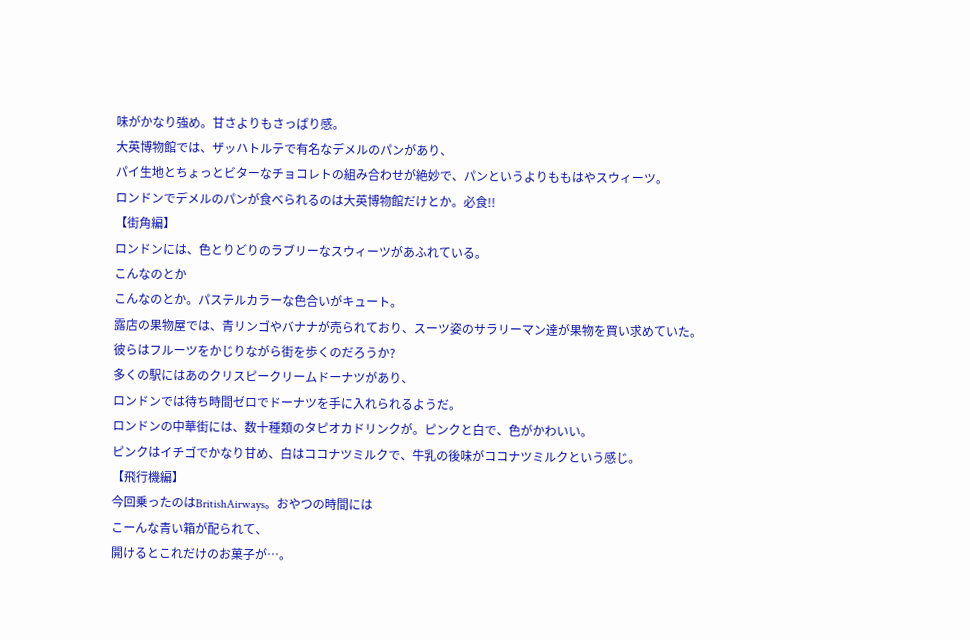味がかなり強め。甘さよりもさっぱり感。
大英博物館では、ザッハトルテで有名なデメルのパンがあり、
パイ生地とちょっとビターなチョコレトの組み合わせが絶妙で、パンというよりももはやスウィーツ。
ロンドンでデメルのパンが食べられるのは大英博物館だけとか。必食!!
【街角編】
ロンドンには、色とりどりのラブリーなスウィーツがあふれている。
こんなのとか
こんなのとか。パステルカラーな色合いがキュート。
露店の果物屋では、青リンゴやバナナが売られており、スーツ姿のサラリーマン達が果物を買い求めていた。
彼らはフルーツをかじりながら街を歩くのだろうか?
多くの駅にはあのクリスピークリームドーナツがあり、
ロンドンでは待ち時間ゼロでドーナツを手に入れられるようだ。
ロンドンの中華街には、数十種類のタピオカドリンクが。ピンクと白で、色がかわいい。
ピンクはイチゴでかなり甘め、白はココナツミルクで、牛乳の後味がココナツミルクという感じ。
【飛行機編】
今回乗ったのはBritishAirways。おやつの時間には
こーんな青い箱が配られて、
開けるとこれだけのお菓子が…。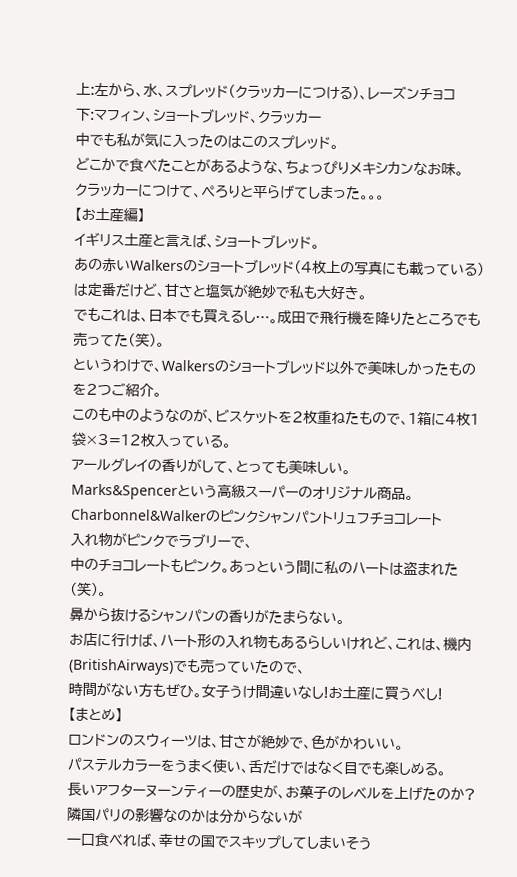上:左から、水、スプレッド(クラッカーにつける)、レーズンチョコ
下:マフィン、ショートブレッド、クラッカー
中でも私が気に入ったのはこのスプレッド。
どこかで食べたことがあるような、ちょっぴりメキシカンなお味。
クラッカーにつけて、ぺろりと平らげてしまった。。。
【お土産編】
イギリス土産と言えば、ショートブレッド。
あの赤いWalkersのショートブレッド(4枚上の写真にも載っている)は定番だけど、甘さと塩気が絶妙で私も大好き。
でもこれは、日本でも買えるし…。成田で飛行機を降りたところでも売ってた(笑)。
というわけで、Walkersのショートブレッド以外で美味しかったものを2つご紹介。
このも中のようなのが、ビスケットを2枚重ねたもので、1箱に4枚1袋×3=12枚入っている。
アールグレイの香りがして、とっても美味しい。
Marks&Spencerという高級スーパーのオリジナル商品。
Charbonnel&Walkerのピンクシャンパントリュフチョコレート
入れ物がピンクでラブリーで、
中のチョコレートもピンク。あっという間に私のハートは盗まれた(笑)。
鼻から抜けるシャンパンの香りがたまらない。
お店に行けば、ハート形の入れ物もあるらしいけれど、これは、機内(BritishAirways)でも売っていたので、
時間がない方もぜひ。女子うけ間違いなし!お土産に買うべし!
【まとめ】
ロンドンのスウィーツは、甘さが絶妙で、色がかわいい。
パステルカラーをうまく使い、舌だけではなく目でも楽しめる。
長いアフターヌーンティーの歴史が、お菓子のレベルを上げたのか?隣国パリの影響なのかは分からないが
一口食べれば、幸せの国でスキップしてしまいそう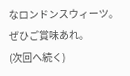なロンドンスウィーツ。ぜひご賞味あれ。
(次回へ続く)